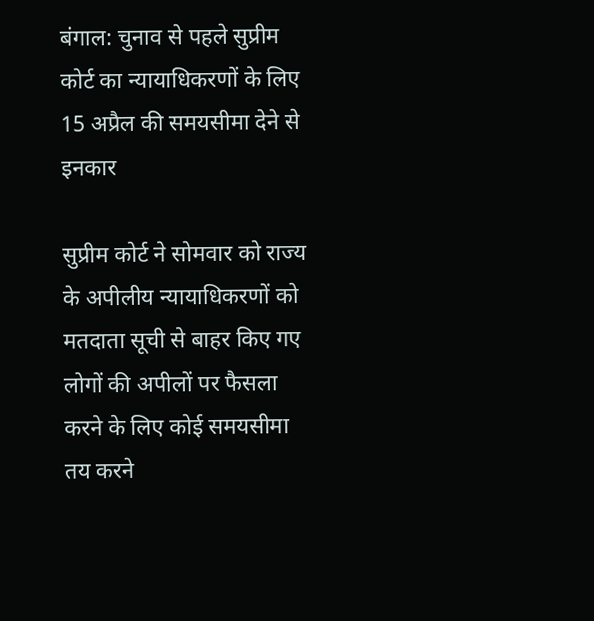बंगाल: चुनाव से पहले सुप्रीम कोर्ट का न्यायाधिकरणों के लिए 15 अप्रैल की समयसीमा देने से इनकार

सुप्रीम कोर्ट ने सोमवार को राज्य के अपीलीय न्यायाधिकरणों को मतदाता सूची से बाहर किए गए लोगों की अपीलों पर फैसला करने के लिए कोई समयसीमा तय करने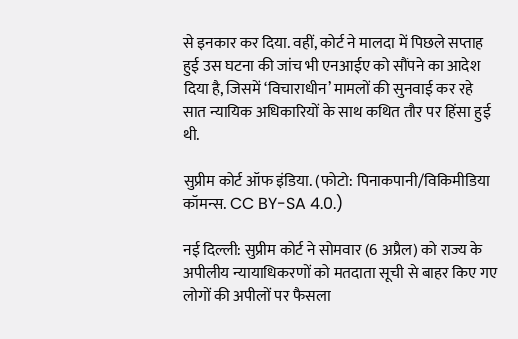से इनकार कर दिया. वहीं, कोर्ट ने मालदा में पिछले सप्ताह हुई उस घटना की जांच भी एनआईए को सौंपने का आदेश दिया है, जिसमें ‘विचाराधीन’ मामलों की सुनवाई कर रहे सात न्यायिक अधिकारियों के साथ कथित तौर पर हिंसा हुई थी.

सुप्रीम कोर्ट ऑफ इंडिया. (फोटो: पिनाकपानी/विकिमीडिया कॉमन्स. CC BY-SA 4.0.)

नई दिल्ली: सुप्रीम कोर्ट ने सोमवार (6 अप्रैल) को राज्य के अपीलीय न्यायाधिकरणों को मतदाता सूची से बाहर किए गए लोगों की अपीलों पर फैसला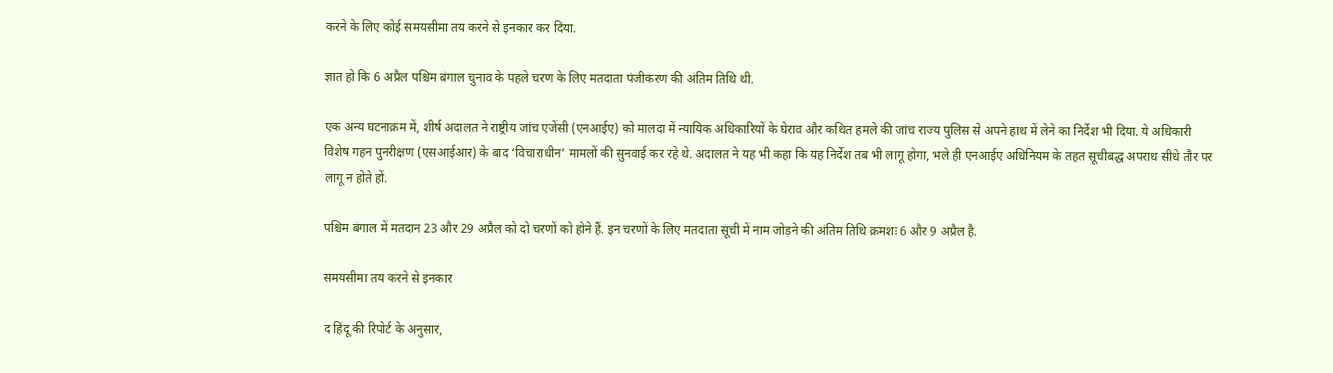करने के लिए कोई समयसीमा तय करने से इनकार कर दिया.

ज्ञात हो कि 6 अप्रैल पश्चिम बंगाल चुनाव के पहले चरण के लिए मतदाता पंजीकरण की अंतिम तिथि थी.

एक अन्य घटनाक्रम में, शीर्ष अदालत ने राष्ट्रीय जांच एजेंसी (एनआईए) को मालदा में न्यायिक अधिकारियों के घेराव और कथित हमले की जांच राज्य पुलिस से अपने हाथ में लेने का निर्देश भी दिया. ये अधिकारी विशेष गहन पुनरीक्षण (एसआईआर) के बाद ‘विचाराधीन’ मामलों की सुनवाई कर रहे थे. अदालत ने यह भी कहा कि यह निर्देश तब भी लागू होगा, भले ही एनआईए अधिनियम के तहत सूचीबद्ध अपराध सीधे तौर पर लागू न होते हों.

पश्चिम बंगाल में मतदान 23 और 29 अप्रैल को दो चरणों को होने हैं. इन चरणों के लिए मतदाता सूची में नाम जोड़ने की अंतिम तिथि क्रमशः 6 और 9 अप्रैल है.

समयसीमा तय करने से इनकार

द हिंदू की रिपोर्ट के अनुसार,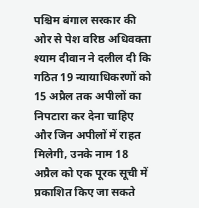पश्चिम बंगाल सरकार की ओर से पेश वरिष्ठ अधिवक्ता श्याम दीवान ने दलील दी कि गठित 19 न्यायाधिकरणों को 15 अप्रैल तक अपीलों का निपटारा कर देना चाहिए और जिन अपीलों में राहत मिलेगी, उनके नाम 18 अप्रैल को एक पूरक सूची में प्रकाशित किए जा सकते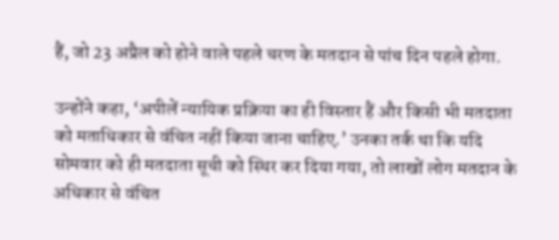हैं, जो 23 अप्रैल को होने वाले पहले चरण के मतदान से पांच दिन पहले होगा.

उन्होंने कहा, ‘अपीलें न्यायिक प्रक्रिया का ही विस्तार हैं और किसी भी मतदाता को मताधिकार से वंचित नहीं किया जाना चाहिए.’ उनका तर्क था कि यदि सोमवार को ही मतदाता सूची को स्थिर कर दिया गया, तो लाखों लोग मतदान के अधिकार से वंचित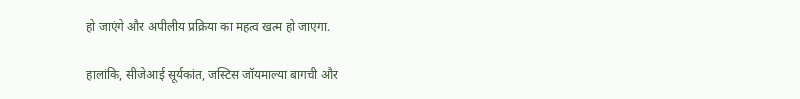हो जाएंगे और अपीलीय प्रक्रिया का महत्व खत्म हो जाएगा.

हालांकि, सीजेआई सूर्यकांत, जस्टिस जॉयमाल्या बागची और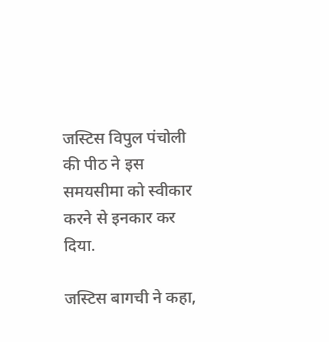जस्टिस विपुल पंचोली की पीठ ने इस समयसीमा को स्वीकार करने से इनकार कर दिया.

जस्टिस बागची ने कहा,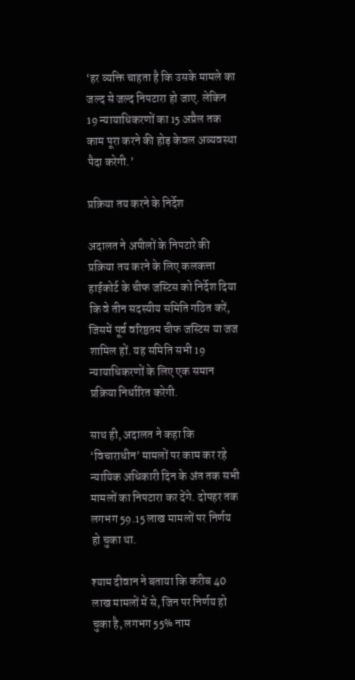‘हर व्यक्ति चाहता है कि उसके मामले का जल्द से जल्द निपटारा हो जाए. लेकिन 19 न्यायाधिकरणों का 15 अप्रैल तक काम पूरा करने की होड़ केवल अव्यवस्था पैदा करेगी.’

प्रक्रिया तय करने के निर्देश

अदालत ने अपीलों के निपटारे की प्रक्रिया तय करने के लिए कलकत्ता हाईकोर्ट के चीफ जस्टिस को निर्देश दिया कि वे तीन सदस्यीय समिति गठित करें, जिसमें पूर्व वरिष्ठतम चीफ जस्टिस या जज शामिल हों. यह समिति सभी 19 न्यायाधिकरणों के लिए एक समान प्रक्रिया निर्धारित करेगी.

साथ ही, अदालत ने कहा कि ‘विचाराधीन’ मामलों पर काम कर रहे न्यायिक अधिकारी दिन के अंत तक सभी मामलों का निपटारा कर देंगे. दोपहर तक लगभग 59.15 लाख मामलों पर निर्णय हो चुका था.

श्याम दीवान ने बताया कि करीब 40 लाख मामलों में से, जिन पर निर्णय हो चुका है, लगभग 55% नाम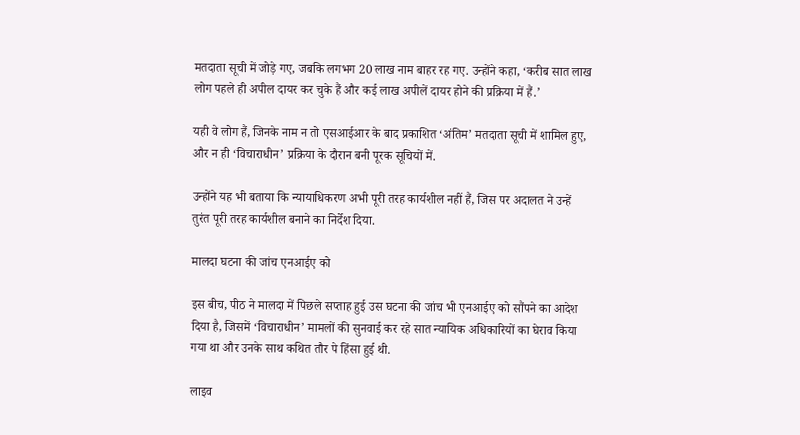मतदाता सूची में जोड़े गए, जबकि लगभग 20 लाख नाम बाहर रह गए. उन्होंने कहा, ‘करीब सात लाख लोग पहले ही अपील दायर कर चुके हैं और कई लाख अपीलें दायर होने की प्रक्रिया में हैं.’

यही वे लोग हैं, जिनके नाम न तो एसआईआर के बाद प्रकाशित ‘अंतिम’ मतदाता सूची में शामिल हुए, और न ही ‘विचाराधीन’ प्रक्रिया के दौरान बनी पूरक सूचियों में.

उन्होंने यह भी बताया कि न्यायाधिकरण अभी पूरी तरह कार्यशील नहीं हैं, जिस पर अदालत ने उन्हें तुरंत पूरी तरह कार्यशील बनाने का निर्देश दिया.

मालदा घटना की जांच एनआईए को

इस बीच, पीठ ने मालदा में पिछले सप्ताह हुई उस घटना की जांच भी एनआईए को सौंपने का आदेश दिया है, जिसमें ‘विचाराधीन’ मामलों की सुनवाई कर रहे सात न्यायिक अधिकारियों का घेराव किया गया था और उनके साथ कथित तौर पे हिंसा हुई थी.

लाइव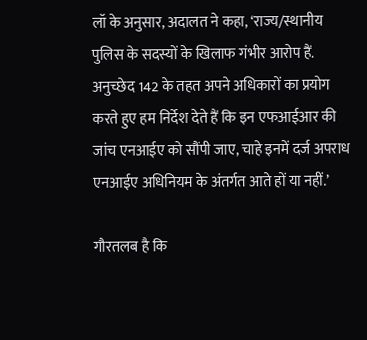लॉ के अनुसार, अदालत ने कहा, ‘राज्य/स्थानीय पुलिस के सदस्यों के खिलाफ गंभीर आरोप हैं. अनुच्छेद 142 के तहत अपने अधिकारों का प्रयोग करते हुए हम निर्देश देते हैं कि इन एफआईआर की जांच एनआईए को सौंपी जाए, चाहे इनमें दर्ज अपराध एनआईए अधिनियम के अंतर्गत आते हों या नहीं.’

गौरतलब है कि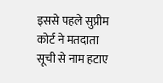इससे पहले सुप्रीम कोर्ट ने मतदाता सूची से नाम हटाए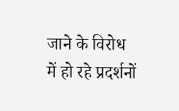जाने के विरोध में हो रहे प्रदर्शनों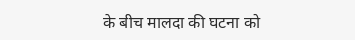के बीच मालदा की घटना को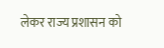लेकर राज्य प्रशासन को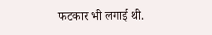फटकार भी लगाई थी.